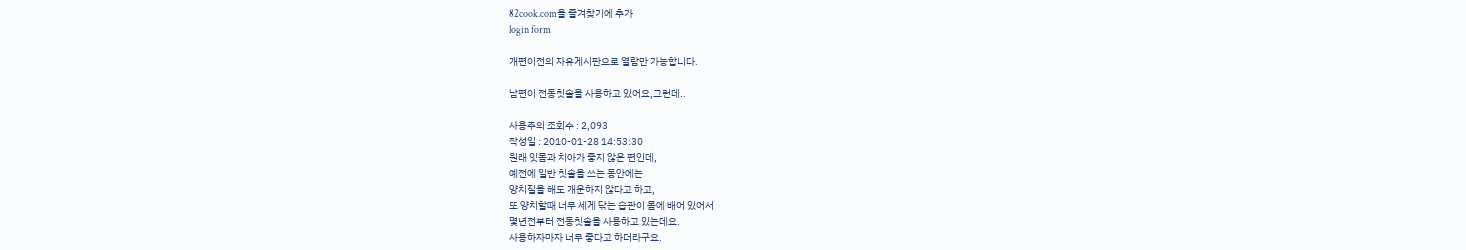82cook.com을 즐겨찾기에 추가
login form

개편이전의 자유게시판으로 열람만 가능합니다.

남편이 전동칫솔을 사용하고 있어요,그런데..

사용주의 조회수 : 2,093
작성일 : 2010-01-28 14:53:30
원래 잇몸과 치아가 좋지 않은 편인데,
예전에 일반 칫솔을 쓰는 동안에는
양치질을 해도 개운하지 않다고 하고,
또 양치할때 너무 세게 닦는 습관이 몸에 배어 있어서
몇년전부터 전동칫솔을 사용하고 있는데요.
사용하자마자 너무 좋다고 하더라구요.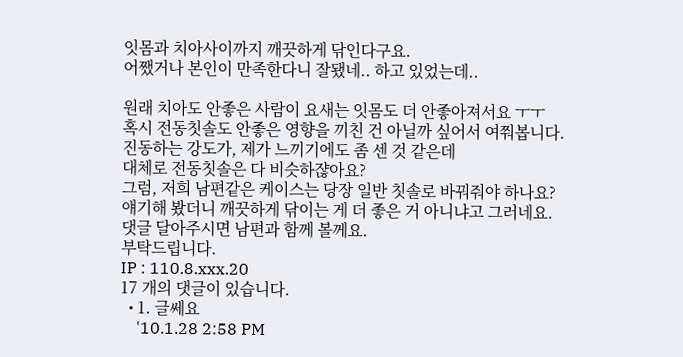잇몸과 치아사이까지 깨끗하게 닦인다구요.
어쨌거나 본인이 만족한다니 잘됐네.. 하고 있었는데..

원래 치아도 안좋은 사람이 요새는 잇몸도 더 안좋아져서요 ㅜㅜ
혹시 전동칫솔도 안좋은 영향을 끼친 건 아닐까 싶어서 여쭤봅니다.
진동하는 강도가, 제가 느끼기에도 좀 센 것 같은데
대체로 전동칫솔은 다 비슷하쟎아요?
그럼, 저희 남편같은 케이스는 당장 일반 칫솔로 바꿔줘야 하나요?
얘기해 봤더니 깨끗하게 닦이는 게 더 좋은 거 아니냐고 그러네요.
댓글 달아주시면 남편과 함께 볼께요.
부탁드립니다.
IP : 110.8.xxx.20
17 개의 댓글이 있습니다.
  • 1. 글쎄요
    '10.1.28 2:58 PM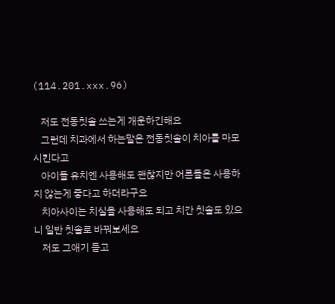(114.201.xxx.96)

    저도 전동칫솔 쓰는게 개운하긴해요
    그런데 치과에서 하는말은 전동칫솔이 치아를 마모 시킨다고
    아이들 유치엔 사용해도 괜찮지만 어른들은 사용하지 않는게 좋다고 하더라구요
    치아사이는 치실을 사용해도 되고 치간 칫솔도 있으니 일반 칫솔로 바꿔보세요
    저도 그애기 듣고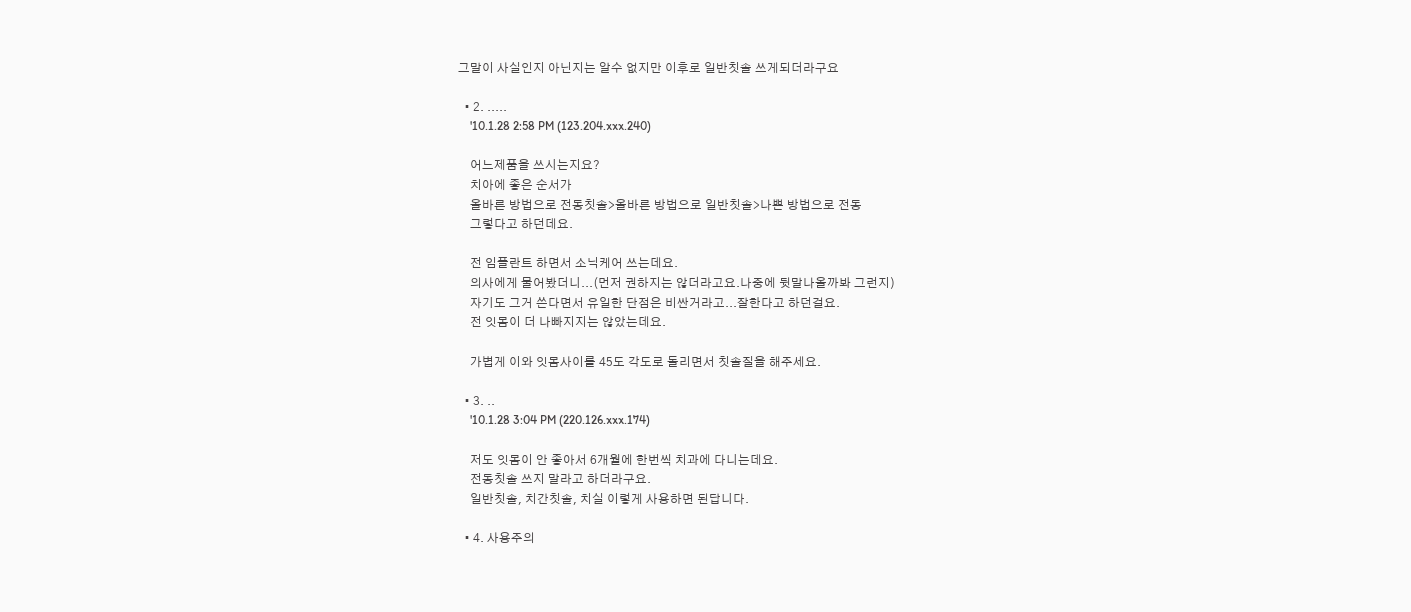그말이 사실인지 아닌지는 알수 없지만 이후로 일반칫솔 쓰게되더라구요

  • 2. .....
    '10.1.28 2:58 PM (123.204.xxx.240)

    어느제품을 쓰시는지요?
    치아에 좋은 순서가
    올바른 방법으로 전동칫솔>올바른 방법으로 일반칫솔>나쁜 방법으로 전동
    그렇다고 하던데요.

    전 임플란트 하면서 소닉케어 쓰는데요.
    의사에게 물어봤더니...(먼저 권하지는 않더라고요.나중에 뒷말나올까봐 그런지)
    자기도 그거 쓴다면서 유일한 단점은 비싼거라고...잘한다고 하던걸요.
    전 잇몸이 더 나빠지지는 않았는데요.

    가볍게 이와 잇몸사이를 45도 각도로 돌리면서 칫솔질을 해주세요.

  • 3. ..
    '10.1.28 3:04 PM (220.126.xxx.174)

    저도 잇몸이 안 좋아서 6개월에 한번씩 치과에 다니는데요.
    전동칫솔 쓰지 말라고 하더라구요.
    일반칫솔, 치간칫솔, 치실 이렇게 사용하면 된답니다.

  • 4. 사용주의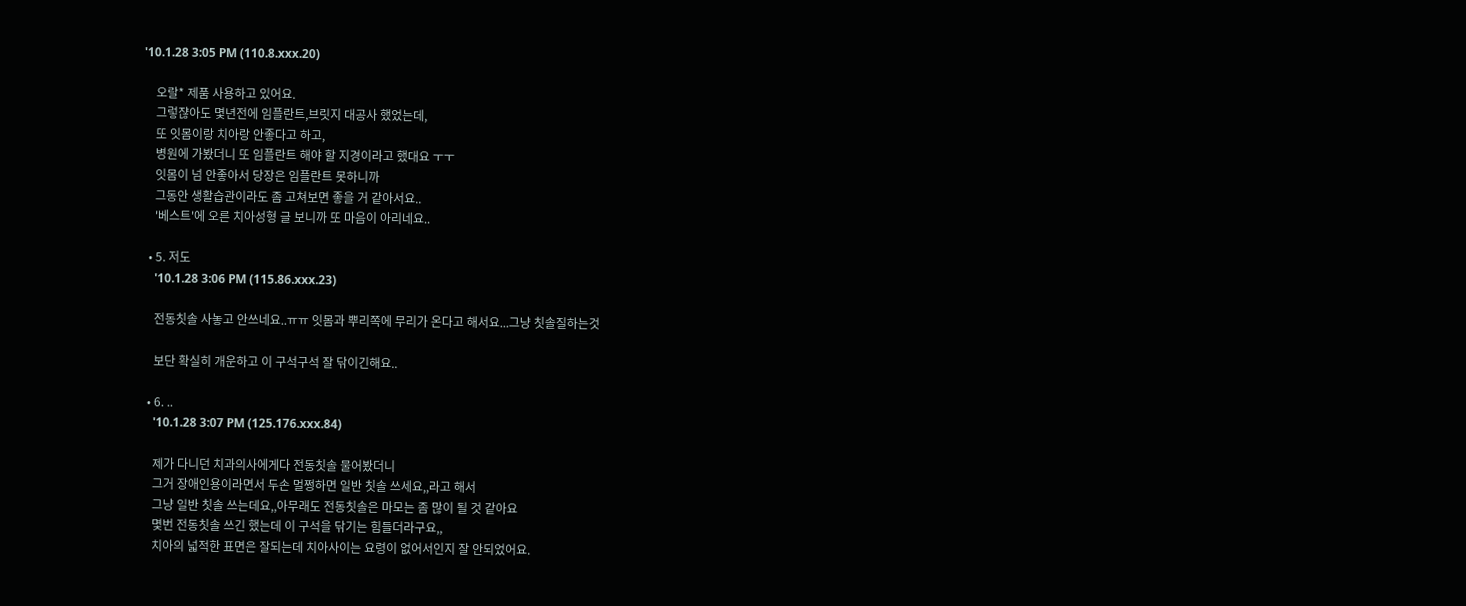'10.1.28 3:05 PM (110.8.xxx.20)

    오랄* 제품 사용하고 있어요.
    그렇쟎아도 몇년전에 임플란트,브릿지 대공사 했었는데,
    또 잇몸이랑 치아랑 안좋다고 하고,
    병원에 가봤더니 또 임플란트 해야 할 지경이라고 했대요 ㅜㅜ
    잇몸이 넘 안좋아서 당장은 임플란트 못하니까
    그동안 생활습관이라도 좀 고쳐보면 좋을 거 같아서요..
    '베스트'에 오른 치아성형 글 보니까 또 마음이 아리네요..

  • 5. 저도
    '10.1.28 3:06 PM (115.86.xxx.23)

    전동칫솔 사놓고 안쓰네요..ㅠㅠ 잇몸과 뿌리쪽에 무리가 온다고 해서요...그냥 칫솔질하는것

    보단 확실히 개운하고 이 구석구석 잘 닦이긴해요..

  • 6. ..
    '10.1.28 3:07 PM (125.176.xxx.84)

    제가 다니던 치과의사에게다 전동칫솔 물어봤더니
    그거 장애인용이라면서 두손 멀쩡하면 일반 칫솔 쓰세요,,라고 해서
    그냥 일반 칫솔 쓰는데요,,아무래도 전동칫솔은 마모는 좀 많이 될 것 같아요
    몇번 전동칫솔 쓰긴 했는데 이 구석을 닦기는 힘들더라구요,,
    치아의 넓적한 표면은 잘되는데 치아사이는 요령이 없어서인지 잘 안되었어요.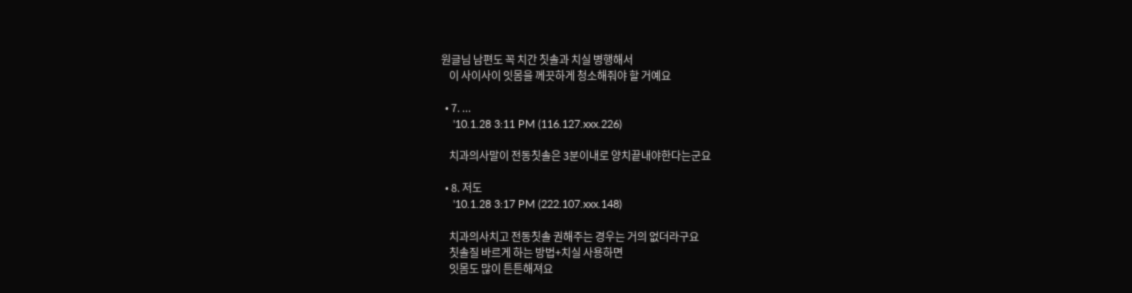원글님 남편도 꼭 치간 칫솔과 치실 병행해서
    이 사이사이 잇몸을 께끗하게 청소해줘야 할 거예요

  • 7. ...
    '10.1.28 3:11 PM (116.127.xxx.226)

    치과의사말이 전동칫솔은 3분이내로 양치끝내야한다는군요

  • 8. 저도
    '10.1.28 3:17 PM (222.107.xxx.148)

    치과의사치고 전동칫솔 권해주는 경우는 거의 없더라구요
    칫솔질 바르게 하는 방법+치실 사용하면
    잇몸도 많이 튼튼해져요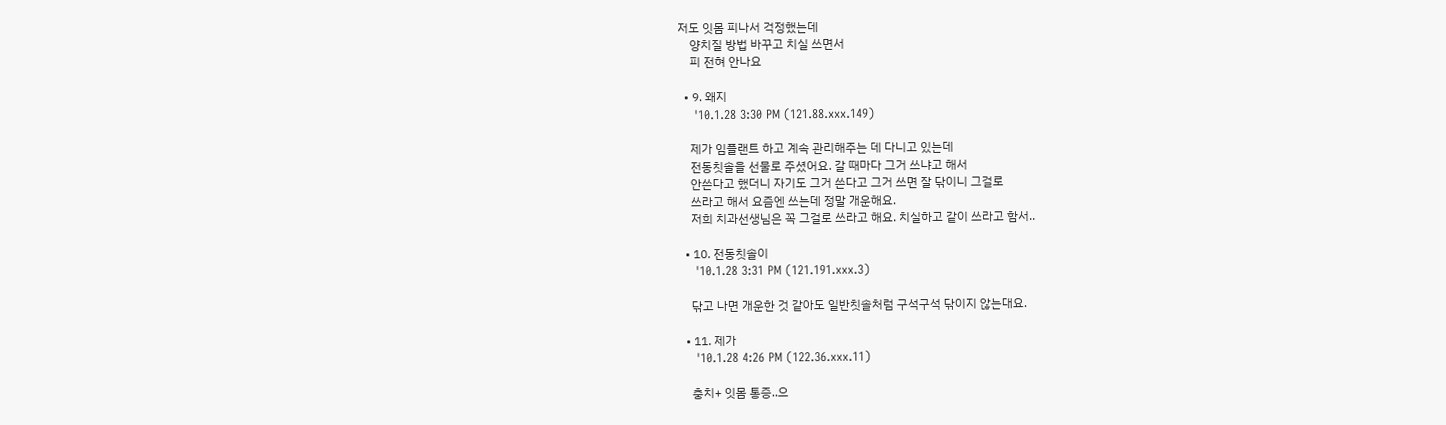저도 잇몸 피나서 걱정했는데
    양치질 방법 바꾸고 치실 쓰면서
    피 전혀 안나요

  • 9. 왜지
    '10.1.28 3:30 PM (121.88.xxx.149)

    제가 임플랜트 하고 계속 관리해주는 데 다니고 있는데
    전동칫솔을 선물로 주셨어요. 갈 때마다 그거 쓰냐고 해서
    안쓴다고 했더니 자기도 그거 쓴다고 그거 쓰면 잘 닦이니 그걸로
    쓰라고 해서 요즘엔 쓰는데 정말 개운해요.
    저희 치과선생님은 꼭 그걸로 쓰라고 해요. 치실하고 같이 쓰라고 함서..

  • 10. 전동칫솔이
    '10.1.28 3:31 PM (121.191.xxx.3)

    닦고 나면 개운한 것 같아도 일반칫솔처럼 구석구석 닦이지 않는대요.

  • 11. 제가
    '10.1.28 4:26 PM (122.36.xxx.11)

    충치+ 잇몸 통증..으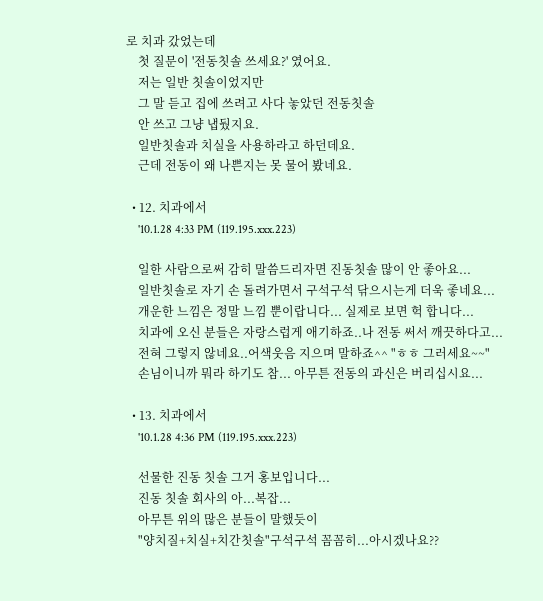로 치과 갔었는데
    첫 질문이 '전동칫솔 쓰세요?' 였어요.
    저는 일반 칫솔이었지만
    그 말 듣고 집에 쓰려고 사다 놓았던 전동칫솔
    안 쓰고 그냥 냅뒀지요.
    일반칫솔과 치실을 사용하라고 하던데요.
    근데 전동이 왜 나쁜지는 못 물어 봤네요.

  • 12. 치과에서
    '10.1.28 4:33 PM (119.195.xxx.223)

    일한 사람으로써 감히 말씀드리자면 진동칫솔 많이 안 좋아요...
    일반칫솔로 자기 손 돌려가면서 구석구석 닦으시는게 더욱 좋네요...
    개운한 느낌은 정말 느낌 뿐이랍니다... 실제로 보면 헉 합니다...
    치과에 오신 분들은 자랑스럽게 애기하죠..나 전동 써서 깨끗하다고...
    전혀 그렇지 않네요..어색웃음 지으며 말하죠^^ "ㅎㅎ 그러세요~~"
    손님이니까 뭐라 하기도 참... 아무튼 전동의 과신은 버리십시요...

  • 13. 치과에서
    '10.1.28 4:36 PM (119.195.xxx.223)

    선물한 진동 칫솔 그거 홍보입니다...
    진동 칫솔 회사의 아...복잡...
    아무튼 위의 많은 분들이 말했듯이
    "양치질+치실+치간칫솔"구석구석 꼼꼼히...아시겠나요??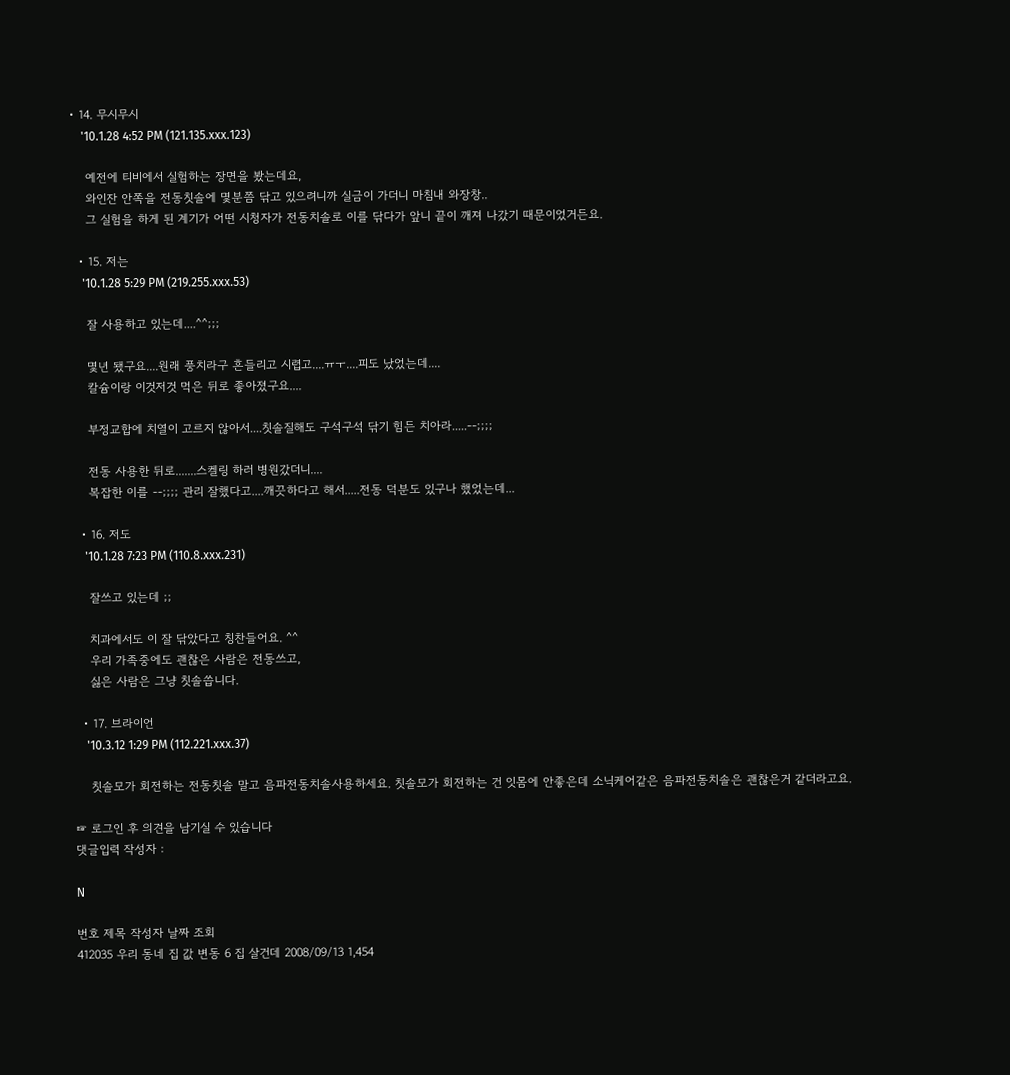• 14. 무시무시
    '10.1.28 4:52 PM (121.135.xxx.123)

    예전에 티비에서 실험하는 장면을 봤는데요,
    와인잔 안쪽을 전동칫솔에 몇분쯤 닦고 있으려니까 실금이 가더니 마침내 와장창..
    그 실험을 하게 된 계기가 어떤 시청자가 전동치솔로 이를 닦다가 앞니 끝이 깨져 나갔기 때문이었거든요.

  • 15. 저는
    '10.1.28 5:29 PM (219.255.xxx.53)

    잘 사용하고 있는데....^^;;;

    몇년 됐구요....원래 풍치라구 흔들리고 시렵고....ㅠㅜ....피도 났었는데....
    칼슘이랑 이것저것 먹은 뒤로 좋아졌구요....

    부정교합에 치열이 고르지 않아서....칫솔질해도 구석구석 닦기 힘든 치아라.....--;;;;

    전동 사용한 뒤로.......스켈링 하러 병원갔더니....
    복잡한 이를 --;;;; 관리 잘했다고....깨끗하다고 해서.....전동 덕분도 있구나 했었는데...

  • 16. 저도
    '10.1.28 7:23 PM (110.8.xxx.231)

    잘쓰고 있는데 ;;

    치과에서도 이 잘 닦았다고 칭찬들어요. ^^
    우리 가족중에도 괜찮은 사람은 전동쓰고,
    싫은 사람은 그냥 칫솔씁니다.

  • 17. 브라이언
    '10.3.12 1:29 PM (112.221.xxx.37)

    칫솔모가 회전하는 전동칫솔 말고 음파전동치솔사용하세요. 칫솔모가 회전하는 건 잇몸에 안좋은데 소닉케어같은 음파전동치솔은 괜찮은거 같더라고요.

☞ 로그인 후 의견을 남기실 수 있습니다
댓글입력 작성자 :

N

번호 제목 작성자 날짜 조회
412035 우리 동네 집 값 변동 6 집 살건데 2008/09/13 1,454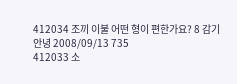412034 조끼 이불 어떤 형이 편한가요? 8 감기안녕 2008/09/13 735
412033 소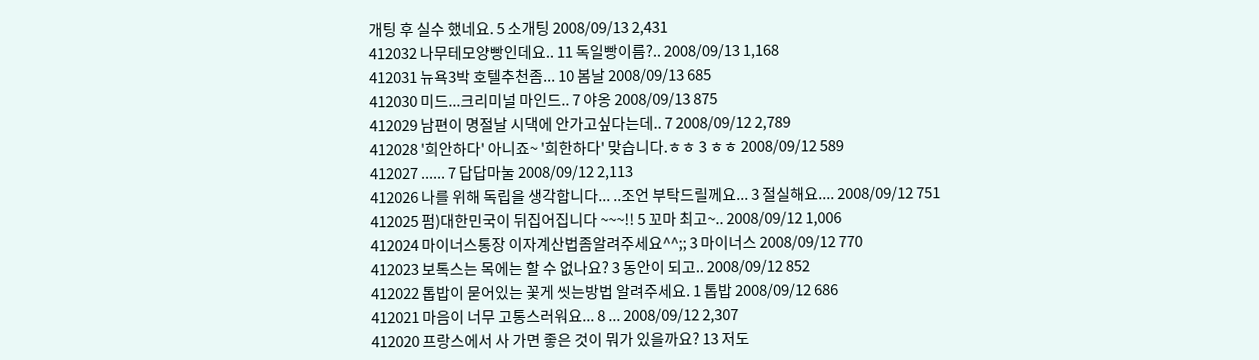개팅 후 실수 했네요. 5 소개팅 2008/09/13 2,431
412032 나무테모양빵인데요.. 11 독일빵이름?.. 2008/09/13 1,168
412031 뉴욕3박 호텔추천좀... 10 봄날 2008/09/13 685
412030 미드...크리미널 마인드.. 7 야옹 2008/09/13 875
412029 남편이 명절날 시댁에 안가고싶다는데.. 7 2008/09/12 2,789
412028 '희안하다' 아니죠~ '희한하다' 맞습니다.ㅎㅎ 3 ㅎㅎ 2008/09/12 589
412027 ...... 7 답답마눌 2008/09/12 2,113
412026 나를 위해 독립을 생각합니다... ..조언 부탁드릴께요... 3 절실해요.... 2008/09/12 751
412025 펌)대한민국이 뒤집어집니다 ~~~!! 5 꼬마 최고~.. 2008/09/12 1,006
412024 마이너스통장 이자계산법좀알려주세요^^;; 3 마이너스 2008/09/12 770
412023 보톡스는 목에는 할 수 없나요? 3 동안이 되고.. 2008/09/12 852
412022 톱밥이 묻어있는 꽃게 씻는방법 알려주세요. 1 톱밥 2008/09/12 686
412021 마음이 너무 고통스러워요... 8 ... 2008/09/12 2,307
412020 프랑스에서 사 가면 좋은 것이 뭐가 있을까요? 13 저도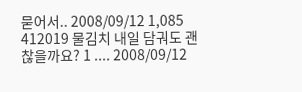묻어서.. 2008/09/12 1,085
412019 물김치 내일 담궈도 괜찮을까요? 1 .... 2008/09/12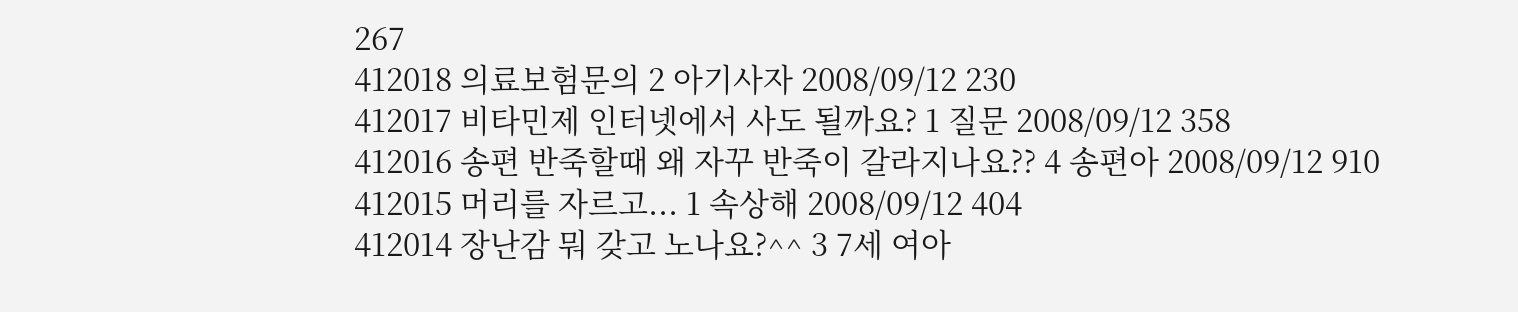267
412018 의료보험문의 2 아기사자 2008/09/12 230
412017 비타민제 인터넷에서 사도 될까요? 1 질문 2008/09/12 358
412016 송편 반죽할때 왜 자꾸 반죽이 갈라지나요?? 4 송편아 2008/09/12 910
412015 머리를 자르고... 1 속상해 2008/09/12 404
412014 장난감 뭐 갖고 노나요?^^ 3 7세 여아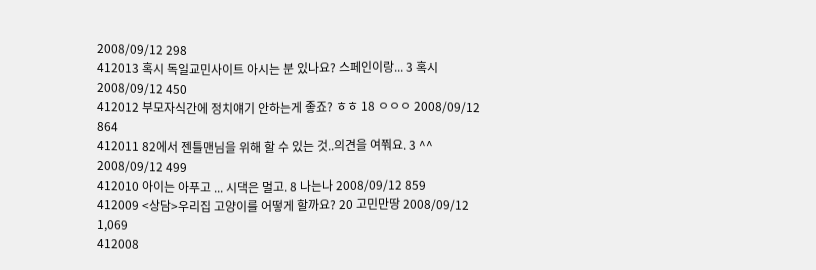2008/09/12 298
412013 혹시 독일교민사이트 아시는 분 있나요? 스페인이랑... 3 혹시 2008/09/12 450
412012 부모자식간에 정치얘기 안하는게 좋죠? ㅎㅎ 18 ㅇㅇㅇ 2008/09/12 864
412011 82에서 젠틀맨님을 위해 할 수 있는 것..의견을 여쭤요. 3 ^^ 2008/09/12 499
412010 아이는 아푸고 ... 시댁은 멀고. 8 나는나 2008/09/12 859
412009 <상담>우리집 고양이를 어떻게 할까요? 20 고민만땅 2008/09/12 1,069
412008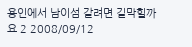용인에서 남이섬 갈려면 길막힐까요 2 2008/09/12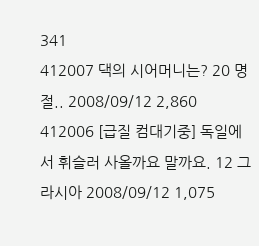341
412007 댁의 시어머니는? 20 명절.. 2008/09/12 2,860
412006 [급질 컴대기중] 독일에서 휘슬러 사올까요 말까요. 12 그라시아 2008/09/12 1,075